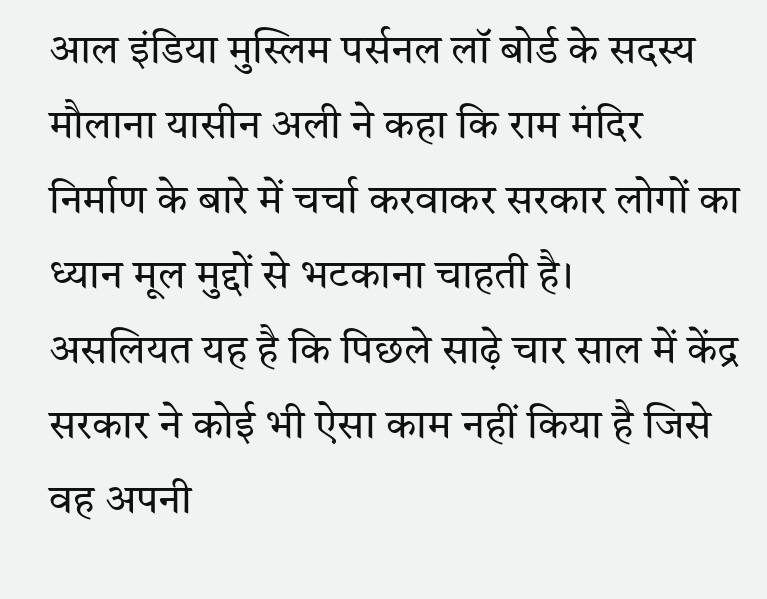आल इंडिया मुस्लिम पर्सनल लॉ बोर्ड के सदस्य मौलाना यासीन अली ने कहा कि राम मंदिर निर्माण के बारे में चर्चा करवाकर सरकार लोगों का ध्यान मूल मुद्दों से भटकाना चाहती है।
असलियत यह है कि पिछले साढ़े चार साल में केंद्र सरकार ने कोई भी ऐसा काम नहीं किया है जिसे वह अपनी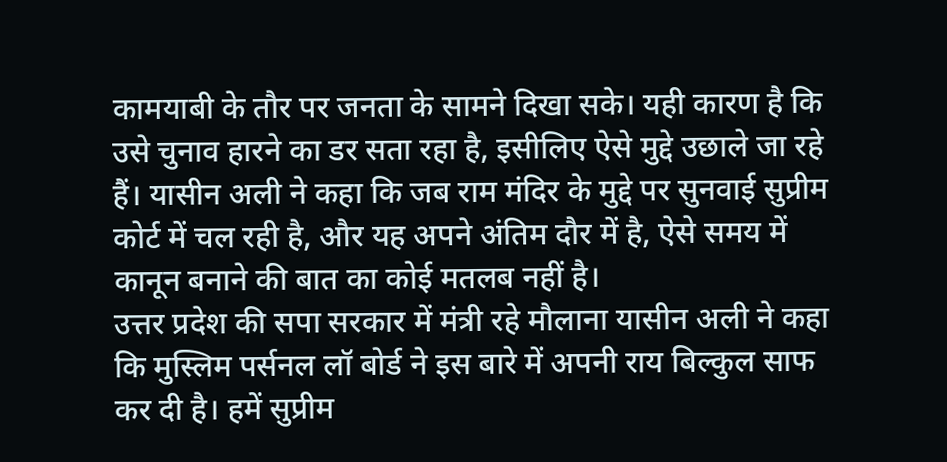कामयाबी के तौर पर जनता के सामने दिखा सके। यही कारण है कि उसे चुनाव हारने का डर सता रहा है, इसीलिए ऐसे मुद्दे उछाले जा रहे हैं। यासीन अली ने कहा कि जब राम मंदिर के मुद्दे पर सुनवाई सुप्रीम कोर्ट में चल रही है, और यह अपने अंतिम दौर में है, ऐसे समय में कानून बनाने की बात का कोई मतलब नहीं है।
उत्तर प्रदेश की सपा सरकार में मंत्री रहे मौलाना यासीन अली ने कहा कि मुस्लिम पर्सनल लॉ बोर्ड ने इस बारे में अपनी राय बिल्कुल साफ कर दी है। हमें सुप्रीम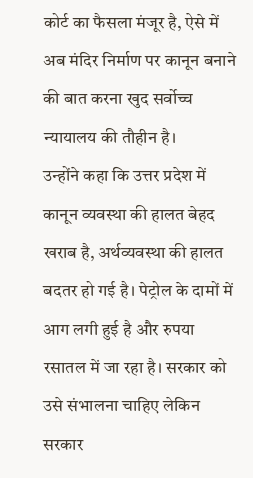कोर्ट का फैसला मंजूर है, ऐसे में अब मंदिर निर्माण पर कानून बनाने की बात करना खुद सर्वोच्च न्यायालय की तौहीन है।
उन्होंने कहा कि उत्तर प्रदेश में कानून व्यवस्था की हालत बेहद खराब है, अर्थव्यवस्था की हालत बदतर हो गई है। पेट्रोल के दामों में आग लगी हुई है और रुपया रसातल में जा रहा है। सरकार को उसे संभालना चाहिए लेकिन सरकार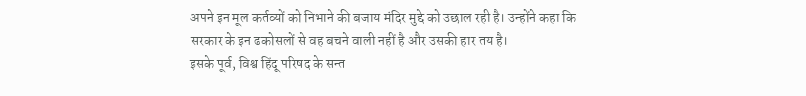अपने इन मूल कर्तव्यों को निभाने की बजाय मंदिर मुद्दे को उछाल रही है। उन्होंने कहा कि सरकार के इन ढकोसलों से वह बचने वाली नहीं है और उसकी हार तय है।
इसके पूर्व, विश्व हिंदू परिषद के सन्त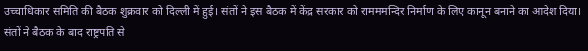उच्चाधिकार समिति की बैठक शुक्रवार को दिल्ली में हुई। संतों ने इस बैठक में केंद्र सरकार को रामममन्दिर निर्माण के लिए कानून बनाने का आदेश दिया। संतों ने बैठक के बाद राष्ट्रपति से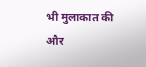भी मुलाकात की और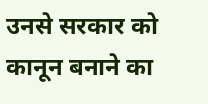उनसे सरकार को कानून बनाने का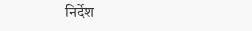निर्देश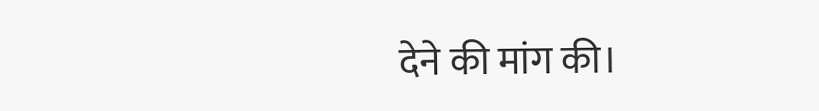देने की मांग की।